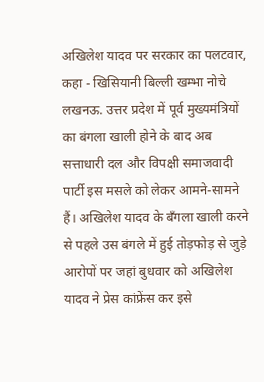अखिलेश यादव पर सरकार का पलटवार, कहा - खिसियानी बिल्ली खम्भा नोचे
लखनऊ. उत्तर प्रदेश में पूर्व मुख्यमंत्रियों का बंगला खाली होने के बाद अब सत्ताधारी दल और विपक्षी समाजवादी पार्टी इस मसले को लेकर आमने-सामने हैं। अखिलेश यादव के बँगला खाली करने से पहले उस बंगले में हुई तोड़फोड़ से जुड़े आरोपों पर जहां बुधवार को अखिलेश यादव ने प्रेस कांफ्रेंस कर इसे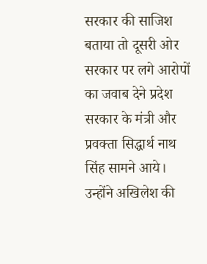सरकार की साजिश बताया तो दूसरी ओर सरकार पर लगे आरोपों का जवाब देने प्रदेश सरकार के मंत्री और प्रवक्ता सिद्धार्थ नाथ सिंह सामने आये। उन्होंने अखिलेश की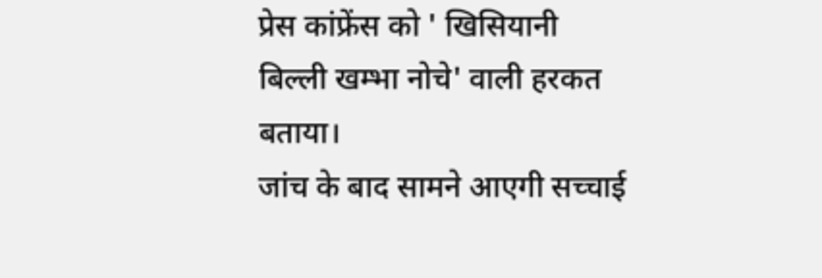प्रेस कांफ्रेंस को ' खिसियानी बिल्ली खम्भा नोचे' वाली हरकत बताया।
जांच के बाद सामने आएगी सच्चाई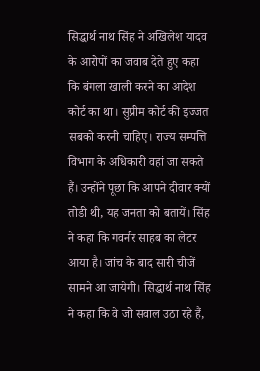सिद्धार्थ नाथ सिंह ने अखिलेश यादव के आरोपों का जवाब देते हुए कहा कि बंगला खाली करने का आदेश कोर्ट का था। सुप्रीम कोर्ट की इज्जत सबको करनी चाहिए। राज्य सम्पत्ति विभाग के अधिकारी वहां जा सकते हैं। उन्होंने पूछा कि आपने दीवार क्यों तोडी थी, यह जनता को बतायें। सिंह ने कहा कि गवर्नर साहब का लेटर आया है। जांच के बाद सारी चीजें सामने आ जायेगी। सिद्धार्थ नाथ सिंह ने कहा कि वे जो सवाल उठा रहे हैं,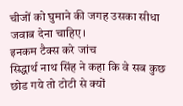चीजों को घुमाने की जगह उसका सीधा जवाब देना चाहिए।
इनकम टैक्स करे जांच
सिद्धार्थ नाथ सिंह ने कहा कि वे सब कुछ छोड गये तो टोटी से क्यों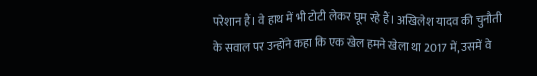परेशान हैं। वे हाथ में भी टोटी लेकर घूम रहे हैं। अखिलेश यादव की चुनौती के सवाल पर उन्होंने कहा कि एक खेल हमने खेला था 2017 में, उसमें वे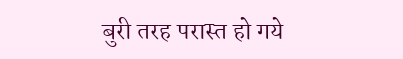बुरी तरह परास्त हो गये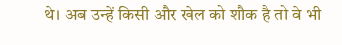थे। अब उन्हें किसी और खेल को शौक है तो वे भी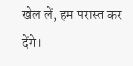खेल लें, हम परास्त कर देंगे।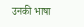उनकी भाषा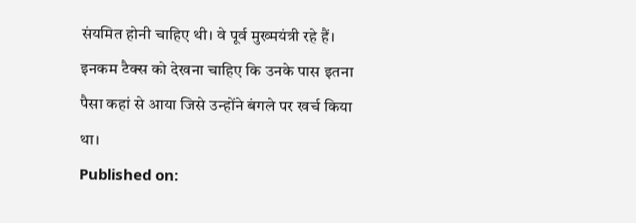संयमित होनी चाहिए थी। वे पूर्व मुख्मयंत्री रहे हैं। इनकम टैक्स को देखना चाहिए कि उनके पास इतना पैसा कहां से आया जिसे उन्होंने बंगले पर खर्च किया था।
Published on: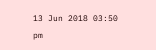13 Jun 2018 03:50 pm